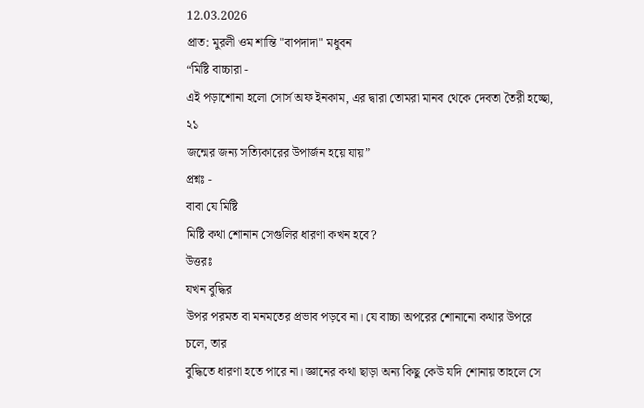12.03.2026
প্রাত: মুরলী ওম শান্তি "বাপদাদা" মধুবন
“মিষ্টি বাচ্চারা -
এই পড়াশোনা হলো সোর্স অফ ইনকাম, এর দ্বারা তোমরা মানব থেকে দেবতা তৈরী হচ্ছো, ২১
জন্মের জন্য সত্যিকারের উপার্জন হয়ে যায়”
প্রশ্নঃ -
বাবা যে মিষ্টি
মিষ্টি কথা শোনান সেগুলির ধারণা কখন হবে?
উত্তরঃ
যখন বুদ্ধির
উপর পরমত বা মনমতের প্রভাব পড়বে না। যে বাচ্চা অপরের শোনানো কথার উপরে চলে, তার
বুদ্ধিতে ধারণা হতে পারে না। জ্ঞানের কথা ছাড়া অন্য কিছু কেউ যদি শোনায় তাহলে সে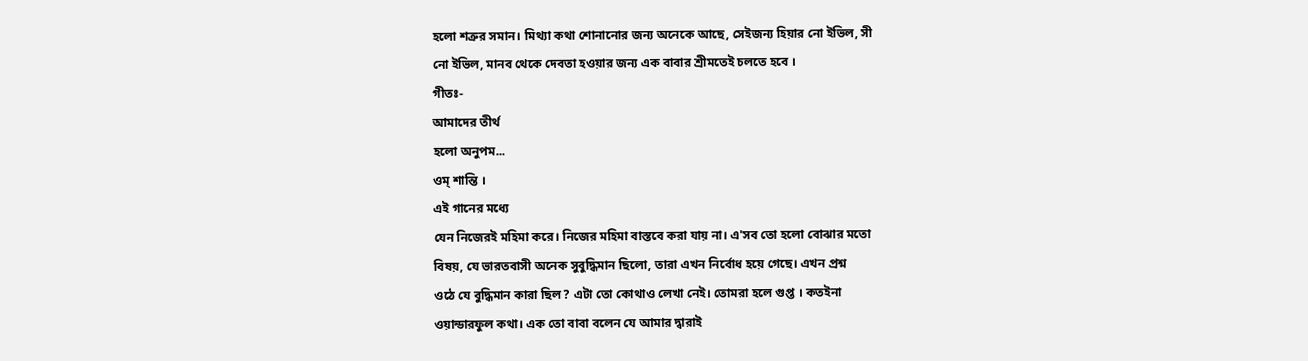হলো শত্রুর সমান। মিথ্যা কথা শোনানোর জন্য অনেকে আছে, সেইজন্য হিয়ার নো ইভিল, সী
নো ইভিল, মানব থেকে দেবতা হওয়ার জন্য এক বাবার শ্রীমতেই চলতে হবে ।
গীতঃ-
আমাদের তীর্থ
হলো অনুপম...
ওম্ শান্তি ।
এই গানের মধ্যে
যেন নিজেরই মহিমা করে। নিজের মহিমা বাস্তবে করা যায় না। এ'সব তো হলো বোঝার মতো
বিষয়, যে ভারতবাসী অনেক সুবুদ্ধিমান ছিলো, তারা এখন নির্বোধ হয়ে গেছে। এখন প্রশ্ন
ওঠে যে বুদ্ধিমান কারা ছিল? এটা তো কোথাও লেখা নেই। তোমরা হলে গুপ্ত । কতইনা
ওয়ান্ডারফুল কথা। এক তো বাবা বলেন যে আমার দ্বারাই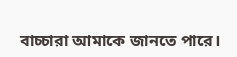বাচ্চারা আমাকে জানতে পারে।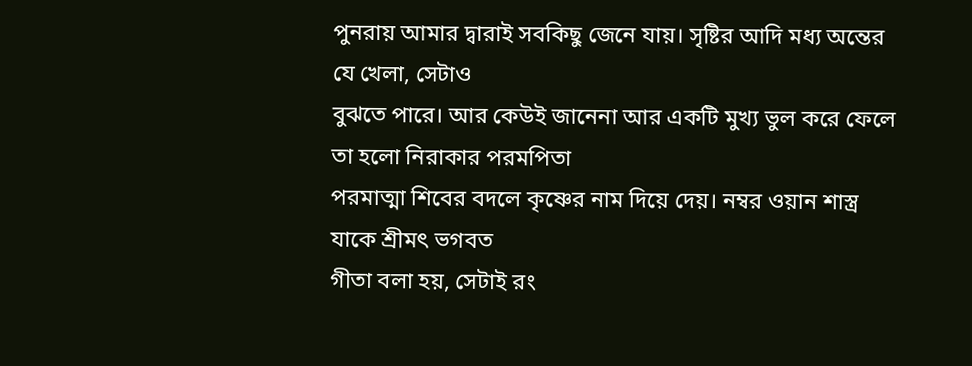পুনরায় আমার দ্বারাই সবকিছু জেনে যায়। সৃষ্টির আদি মধ্য অন্তের যে খেলা, সেটাও
বুঝতে পারে। আর কেউই জানেনা আর একটি মুখ্য ভুল করে ফেলে তা হলো নিরাকার পরমপিতা
পরমাত্মা শিবের বদলে কৃষ্ণের নাম দিয়ে দেয়। নম্বর ওয়ান শাস্ত্র যাকে শ্রীমৎ ভগবত
গীতা বলা হয়, সেটাই রং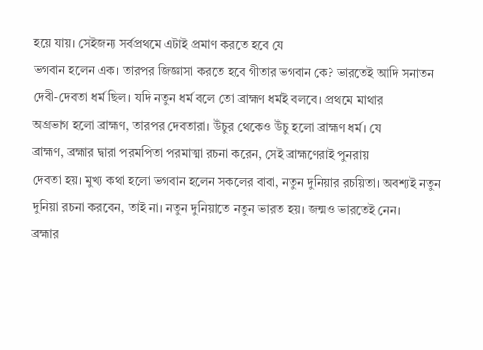হয়ে যায়। সেইজন্য সর্বপ্রথমে এটাই প্রমাণ করতে হবে যে
ভগবান হলেন এক। তারপর জিজ্ঞাসা করতে হবে গীতার ভগবান কে? ভারতেই আদি সনাতন
দেবী-দেবতা ধর্ম ছিল। যদি নতুন ধর্ম বলে তো ব্রাহ্মণ ধর্মই বলবে। প্রথমে মাথার
অগ্রভাগ হলো ব্রাহ্মণ, তারপর দেবতারা। উঁচুর থেকেও উঁচু হলো ব্রাহ্মণ ধর্ম। যে
ব্রাহ্মণ, ব্রহ্মার দ্বারা পরমপিতা পরমাত্মা রচনা করেন, সেই ব্রাহ্মণেরাই পুনরায়
দেবতা হয়। মুখ্য কথা হলো ভগবান হলেন সকলের বাবা, নতুন দুনিয়ার রচয়িতা। অবশ্যই নতুন
দুনিয়া রচনা করবেন, তাই না। নতুন দুনিয়াতে নতুন ভারত হয়। জন্মও ভারতেই নেন।
ব্রহ্মার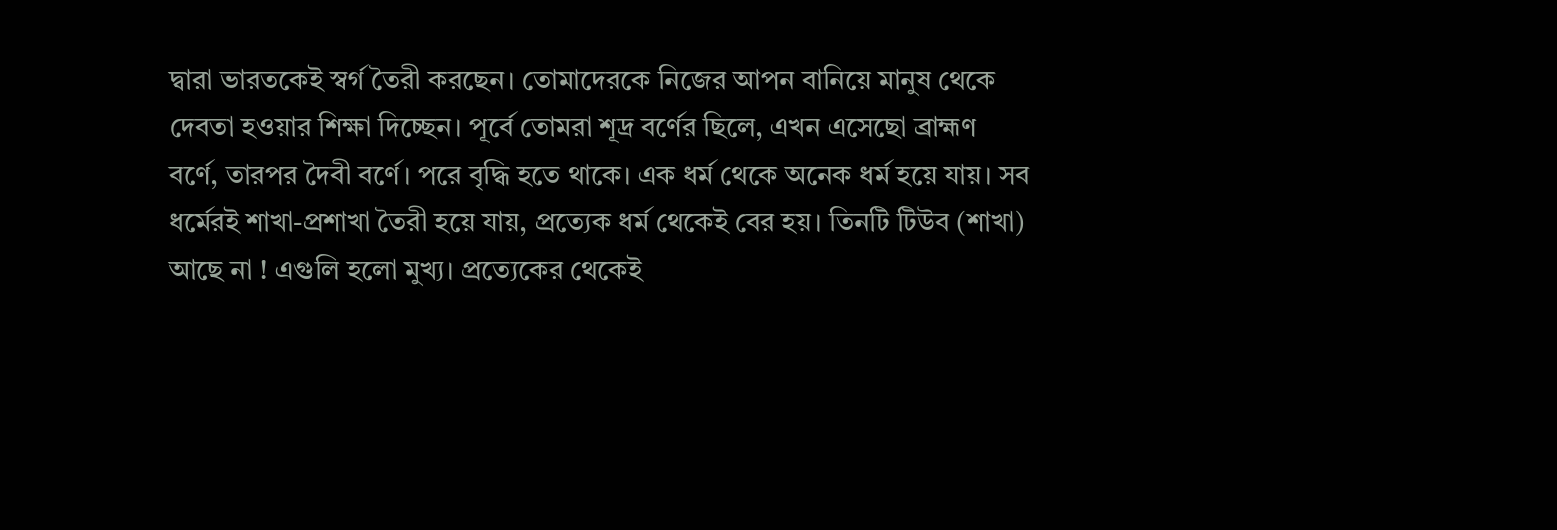দ্বারা ভারতকেই স্বর্গ তৈরী করছেন। তোমাদেরকে নিজের আপন বানিয়ে মানুষ থেকে
দেবতা হওয়ার শিক্ষা দিচ্ছেন। পূর্বে তোমরা শূদ্র বর্ণের ছিলে, এখন এসেছো ব্রাহ্মণ
বর্ণে, তারপর দৈবী বর্ণে। পরে বৃদ্ধি হতে থাকে। এক ধর্ম থেকে অনেক ধর্ম হয়ে যায়। সব
ধর্মেরই শাখা-প্রশাখা তৈরী হয়ে যায়, প্রত্যেক ধর্ম থেকেই বের হয়। তিনটি টিউব (শাখা)
আছে না ! এগুলি হলো মুখ্য। প্রত্যেকের থেকেই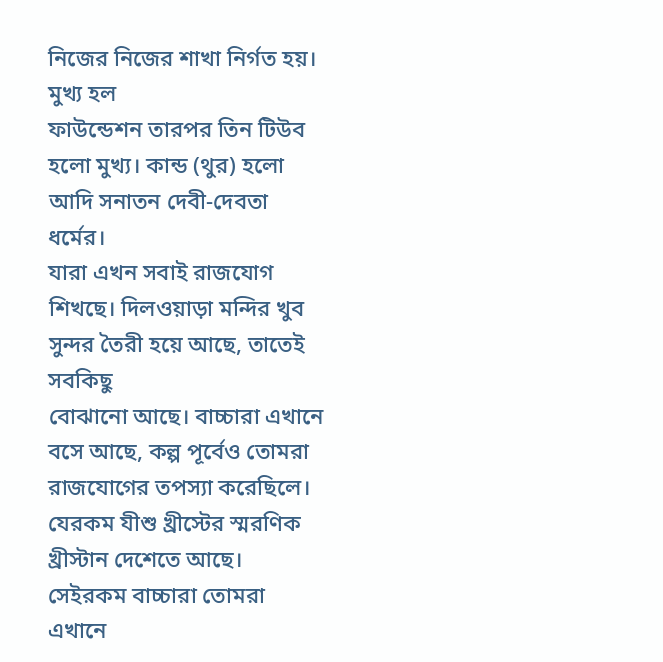নিজের নিজের শাখা নির্গত হয়। মুখ্য হল
ফাউন্ডেশন তারপর তিন টিউব হলো মুখ্য। কান্ড (থুর) হলো আদি সনাতন দেবী-দেবতা ধর্মের।
যারা এখন সবাই রাজযোগ শিখছে। দিলওয়াড়া মন্দির খুব সুন্দর তৈরী হয়ে আছে, তাতেই সবকিছু
বোঝানো আছে। বাচ্চারা এখানে বসে আছে, কল্প পূর্বেও তোমরা রাজযোগের তপস্যা করেছিলে।
যেরকম যীশু খ্রীস্টের স্মরণিক খ্রীস্টান দেশেতে আছে। সেইরকম বাচ্চারা তোমরা এখানে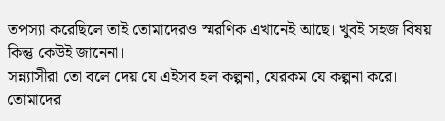তপস্যা করেছিলে তাই তোমাদেরও স্মরণিক এখানেই আছে। খুবই সহজ বিষয় কিন্তু কেউই জানেনা।
সন্ন্যাসীরা তো বলে দেয় যে এইসব হল কল্পনা, যেরকম যে কল্পনা করে। তোমাদের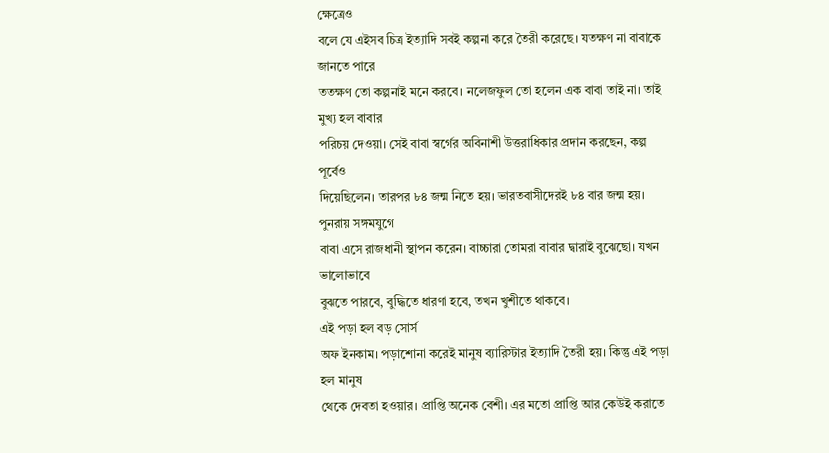ক্ষেত্রেও
বলে যে এইসব চিত্র ইত্যাদি সবই কল্পনা করে তৈরী করেছে। যতক্ষণ না বাবাকে জানতে পারে
ততক্ষণ তো কল্পনাই মনে করবে। নলেজফুল তো হলেন এক বাবা তাই না। তাই মুখ্য হল বাবার
পরিচয় দেওয়া। সেই বাবা স্বর্গের অবিনাশী উত্তরাধিকার প্রদান করছেন, কল্প পূর্বেও
দিয়েছিলেন। তারপর ৮৪ জন্ম নিতে হয়। ভারতবাসীদেরই ৮৪ বার জন্ম হয়। পুনরায় সঙ্গমযুগে
বাবা এসে রাজধানী স্থাপন করেন। বাচ্চারা তোমরা বাবার দ্বারাই বুঝেছো। যখন ভালোভাবে
বুঝতে পারবে, বুদ্ধিতে ধারণা হবে, তখন খুশীতে থাকবে।
এই পড়া হল বড় সোর্স
অফ ইনকাম। পড়াশোনা করেই মানুষ ব্যারিস্টার ইত্যাদি তৈরী হয়। কিন্তু এই পড়া হল মানুষ
থেকে দেবতা হওয়ার। প্রাপ্তি অনেক বেশী। এর মতো প্রাপ্তি আর কেউই করাতে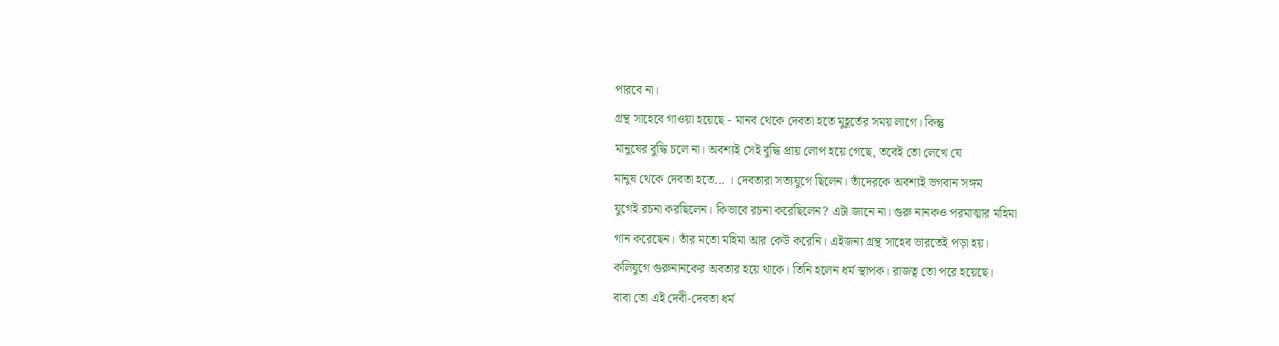পারবে না।
গ্রন্থ সাহেবে গাওয়া হয়েছে - মানব থেকে দেবতা হতে মুহূর্তের সময় লাগে। কিন্তু
মানুষের বুদ্ধি চলে না। অবশ্যই সেই বুদ্ধি প্রায় লোপ হয়ে গেছে, তবেই তো লেখে যে
মানুষ থেকে দেবতা হতে... । দেবতারা সত্যযুগে ছিলেন। তাঁদেরকে অবশ্যই ভগবান সঙ্গম
যুগেই রচনা করছিলেন। কিভাবে রচনা করেছিলেন? এটা জানে না। গুরু নানকও পরমাত্মার মহিমা
গান করেছেন। তাঁর মতো মহিমা আর কেউ করেনি। এইজন্য গ্রন্থ সাহেব ভারতেই পড়া হয়।
কলিযুগে গুরুনানকের অবতার হয়ে থাকে। তিনি হলেন ধর্ম স্থাপক। রাজত্ব তো পরে হয়েছে।
বাবা তো এই দেবী-দেবতা ধর্ম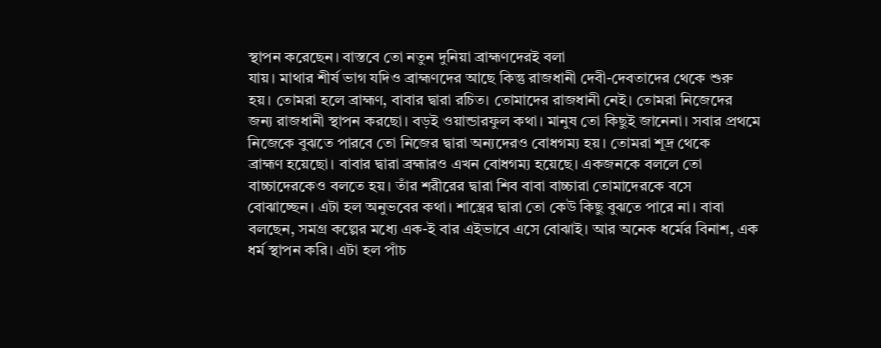স্থাপন করেছেন। বাস্তবে তো নতুন দুনিয়া ব্রাহ্মণদেরই বলা
যায়। মাথার শীর্ষ ভাগ যদিও ব্রাহ্মণদের আছে কিন্তু রাজধানী দেবী-দেবতাদের থেকে শুরু
হয়। তোমরা হলে ব্রাহ্মণ, বাবার দ্বারা রচিত। তোমাদের রাজধানী নেই। তোমরা নিজেদের
জন্য রাজধানী স্থাপন করছো। বড়ই ওয়ান্ডারফুল কথা। মানুষ তো কিছুই জানেনা। সবার প্রথমে
নিজেকে বুঝতে পারবে তো নিজের দ্বারা অন্যদেরও বোধগম্য হয়। তোমরা শূদ্র থেকে
ব্রাহ্মণ হয়েছো। বাবার দ্বারা ব্রহ্মারও এখন বোধগম্য হয়েছে। একজনকে বললে তো
বাচ্চাদেরকেও বলতে হয়। তাঁর শরীরের দ্বারা শিব বাবা বাচ্চারা তোমাদেরকে বসে
বোঝাচ্ছেন। এটা হল অনুভবের কথা। শাস্ত্রের দ্বারা তো কেউ কিছু বুঝতে পারে না। বাবা
বলছেন, সমগ্র কল্পের মধ্যে এক-ই বার এইভাবে এসে বোঝাই। আর অনেক ধর্মের বিনাশ, এক
ধর্ম স্থাপন করি। এটা হল পাঁচ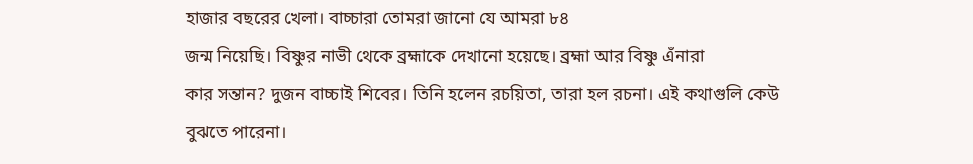হাজার বছরের খেলা। বাচ্চারা তোমরা জানো যে আমরা ৮৪
জন্ম নিয়েছি। বিষ্ণুর নাভী থেকে ব্রহ্মাকে দেখানো হয়েছে। ব্রহ্মা আর বিষ্ণু এঁনারা
কার সন্তান? দুজন বাচ্চাই শিবের। তিনি হলেন রচয়িতা, তারা হল রচনা। এই কথাগুলি কেউ
বুঝতে পারেনা।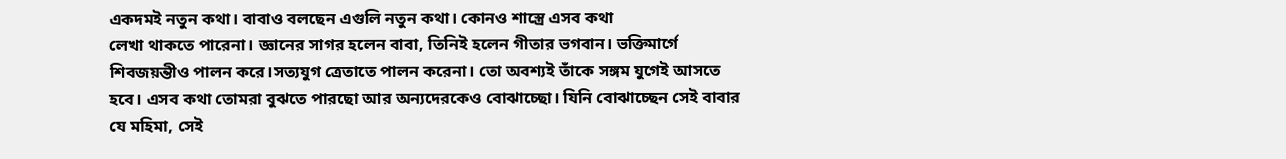একদমই নতুন কথা। বাবাও বলছেন এগুলি নতুন কথা। কোনও শাস্ত্রে এসব কথা
লেখা থাকতে পারেনা। জ্ঞানের সাগর হলেন বাবা, তিনিই হলেন গীতার ভগবান। ভক্তিমার্গে
শিবজয়ন্তীও পালন করে।সত্যযুগ ত্রেতাতে পালন করেনা। তো অবশ্যই তাঁকে সঙ্গম যুগেই আসতে
হবে। এসব কথা তোমরা বুঝতে পারছো আর অন্যদেরকেও বোঝাচ্ছো। যিনি বোঝাচ্ছেন সেই বাবার
যে মহিমা, সেই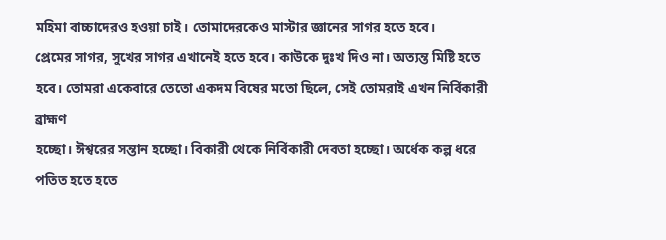মহিমা বাচ্চাদেরও হওয়া চাই। তোমাদেরকেও মাস্টার জ্ঞানের সাগর হতে হবে।
প্রেমের সাগর, সুখের সাগর এখানেই হতে হবে। কাউকে দুঃখ দিও না। অত্যন্ত মিষ্টি হতে
হবে। তোমরা একেবারে তেতো একদম বিষের মতো ছিলে, সেই তোমরাই এখন নির্বিকারী ব্রাহ্মণ
হচ্ছো। ঈশ্বরের সন্তান হচ্ছো। বিকারী থেকে নির্বিকারী দেবতা হচ্ছো। অর্ধেক কল্প ধরে
পতিত হতে হতে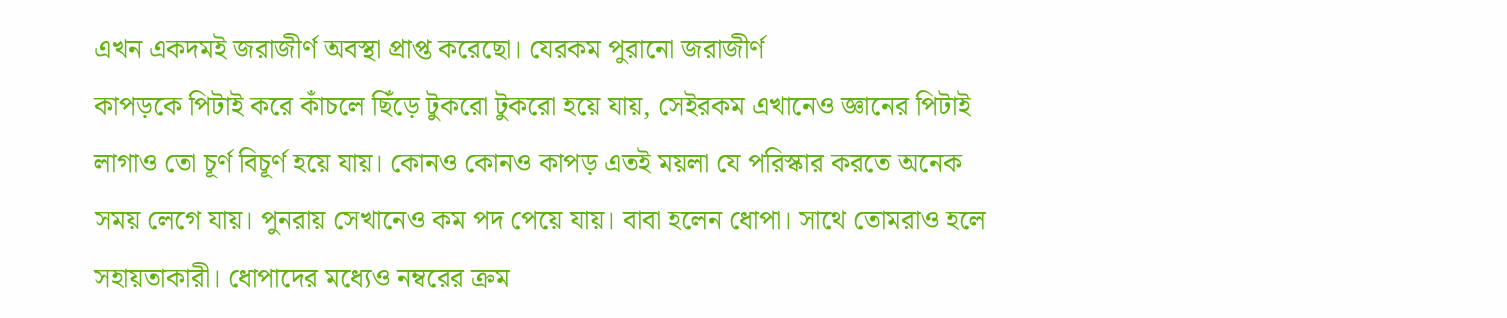এখন একদমই জরাজীর্ণ অবস্থা প্রাপ্ত করেছো। যেরকম পুরানো জরাজীর্ণ
কাপড়কে পিটাই করে কাঁচলে ছিঁড়ে টুকরো টুকরো হয়ে যায়, সেইরকম এখানেও জ্ঞানের পিটাই
লাগাও তো চূর্ণ বিচূর্ণ হয়ে যায়। কোনও কোনও কাপড় এতই ময়লা যে পরিস্কার করতে অনেক
সময় লেগে যায়। পুনরায় সেখানেও কম পদ পেয়ে যায়। বাবা হলেন ধোপা। সাথে তোমরাও হলে
সহায়তাকারী। ধোপাদের মধ্যেও নম্বরের ক্রম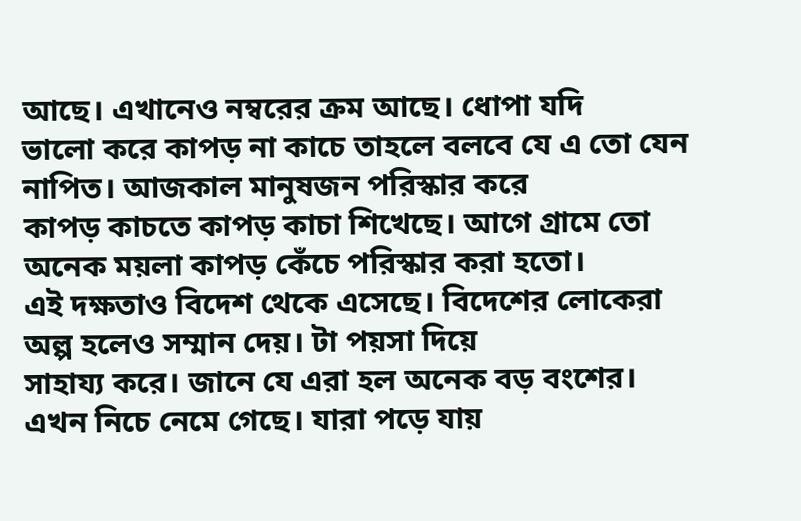আছে। এখানেও নম্বরের ক্রম আছে। ধোপা যদি
ভালো করে কাপড় না কাচে তাহলে বলবে যে এ তো যেন নাপিত। আজকাল মানুষজন পরিস্কার করে
কাপড় কাচতে কাপড় কাচা শিখেছে। আগে গ্রামে তো অনেক ময়লা কাপড় কেঁচে পরিস্কার করা হতো।
এই দক্ষতাও বিদেশ থেকে এসেছে। বিদেশের লোকেরা অল্প হলেও সম্মান দেয়। টা পয়সা দিয়ে
সাহায্য করে। জানে যে এরা হল অনেক বড় বংশের। এখন নিচে নেমে গেছে। যারা পড়ে যায়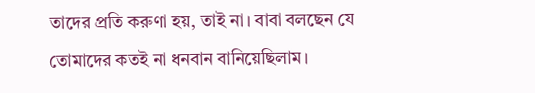তাদের প্রতি করুণা হয়, তাই না। বাবা বলছেন যে তোমাদের কতই না ধনবান বানিয়েছিলাম।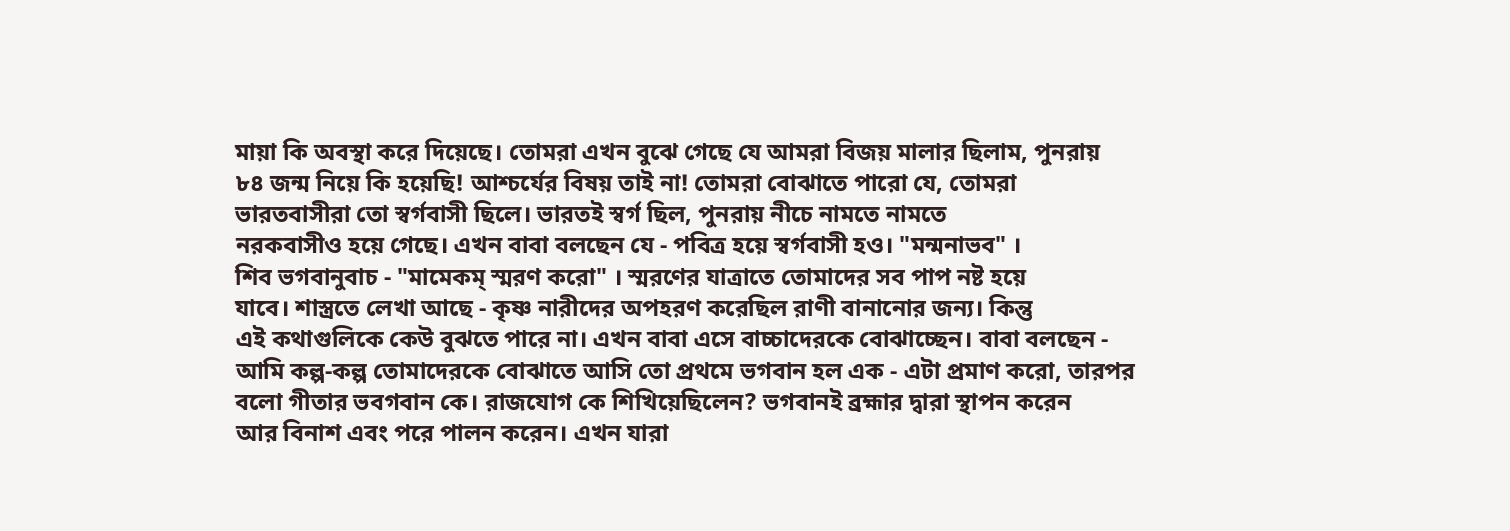মায়া কি অবস্থা করে দিয়েছে। তোমরা এখন বুঝে গেছে যে আমরা বিজয় মালার ছিলাম, পুনরায়
৮৪ জন্ম নিয়ে কি হয়েছি! আশ্চর্যের বিষয় তাই না! তোমরা বোঝাতে পারো যে, তোমরা
ভারতবাসীরা তো স্বর্গবাসী ছিলে। ভারতই স্বর্গ ছিল, পুনরায় নীচে নামতে নামতে
নরকবাসীও হয়ে গেছে। এখন বাবা বলছেন যে - পবিত্র হয়ে স্বর্গবাসী হও। "মন্মনাভব" ।
শিব ভগবানুবাচ - "মামেকম্ স্মরণ করো" । স্মরণের যাত্রাতে তোমাদের সব পাপ নষ্ট হয়ে
যাবে। শাস্ত্রতে লেখা আছে - কৃষ্ণ নারীদের অপহরণ করেছিল রাণী বানানোর জন্য। কিন্তু
এই কথাগুলিকে কেউ বুঝতে পারে না। এখন বাবা এসে বাচ্চাদেরকে বোঝাচ্ছেন। বাবা বলছেন -
আমি কল্প-কল্প তোমাদেরকে বোঝাতে আসি তো প্রথমে ভগবান হল এক - এটা প্রমাণ করো, তারপর
বলো গীতার ভবগবান কে। রাজযোগ কে শিখিয়েছিলেন? ভগবানই ব্রহ্মার দ্বারা স্থাপন করেন
আর বিনাশ এবং পরে পালন করেন। এখন যারা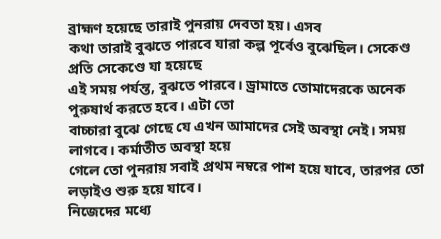ব্রাহ্মণ হয়েছে তারাই পুনরায় দেবতা হয়। এসব
কথা তারাই বুঝতে পারবে যারা কল্প পূর্বেও বুঝেছিল। সেকেণ্ড প্রতি সেকেণ্ডে যা হয়েছে
এই সময় পর্যন্ত, বুঝতে পারবে। ড্রামাতে তোমাদেরকে অনেক পুরুষার্থ করতে হবে। এটা তো
বাচ্চারা বুঝে গেছে যে এখন আমাদের সেই অবস্থা নেই। সময় লাগবে। কর্মাতীত অবস্থা হয়ে
গেলে তো পুনরায় সবাই প্রথম নম্বরে পাশ হয়ে যাবে, তারপর তো লড়াইও শুরু হয়ে যাবে।
নিজেদের মধ্যে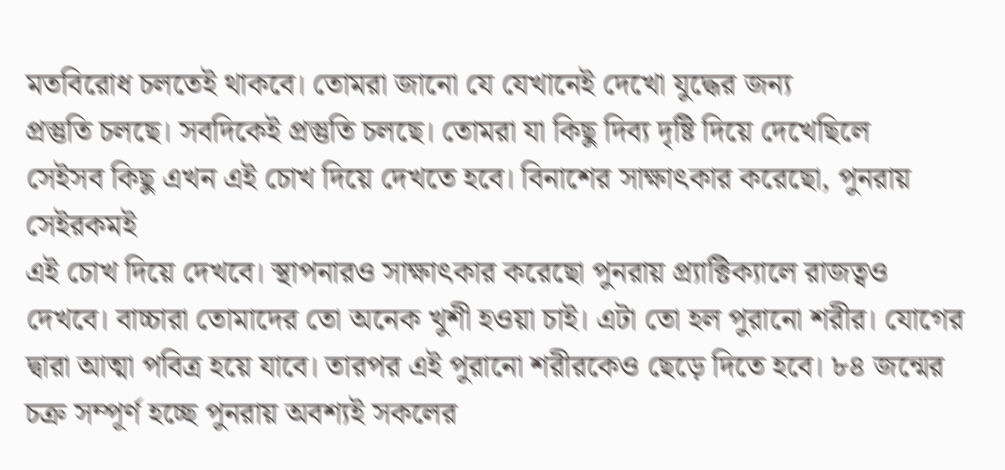মতবিরোধ চলতেই থাকবে। তোমরা জানো যে যেখানেই দেখো যুদ্ধের জন্য
প্রস্তুতি চলছে। সবদিকেই প্রস্তুতি চলছে। তোমরা যা কিছু দিব্য দৃষ্টি দিয়ে দেখেছিলে
সেইসব কিছু এখন এই চোখ দিয়ে দেখতে হবে। বিনাশের সাক্ষাৎকার করেছো, পুনরায় সেইরকমই
এই চোখ দিয়ে দেখবে। স্থাপনারও সাক্ষাৎকার করেছো পুনরায় প্র্যাক্টিক্যালে রাজত্বও
দেখবে। বাচ্চারা তোমাদের তো অনেক খুশী হওয়া চাই। এটা তো হল পুরানো শরীর। যোগের
দ্বারা আত্মা পবিত্র হয়ে যাবে। তারপর এই পুরানো শরীরকেও ছেড়ে দিতে হবে। ৮৪ জন্মের
চক্র সম্পূর্ণ হচ্ছে পুনরায় অবশ্যই সকলের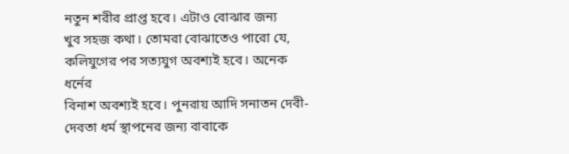নতুন শরীর প্রাপ্ত হবে। এটাও বোঝার জন্য
খুব সহজ কথা। তোমরা বোঝাতেও পারো যে, কলিযুগের পর সত্যযুগ অবশ্যই হবে। অনেক ধর্নের
বিনাশ অবশ্যই হবে। পুনরায় আদি সনাতন দেবী-দেবতা ধর্ম স্থাপনের জন্য বাবাকে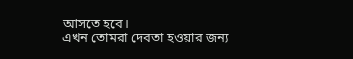আসতে হবে।
এখন তোমরা দেবতা হওয়ার জন্য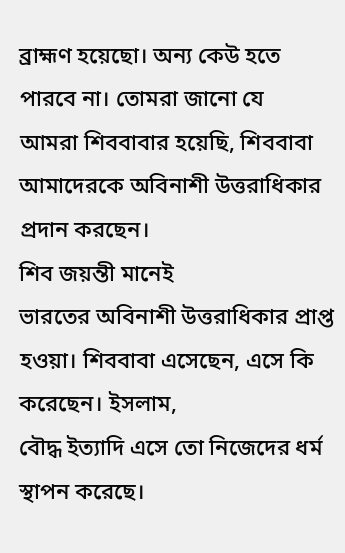ব্রাহ্মণ হয়েছো। অন্য কেউ হতে পারবে না। তোমরা জানো যে
আমরা শিববাবার হয়েছি, শিববাবা আমাদেরকে অবিনাশী উত্তরাধিকার প্রদান করছেন।
শিব জয়ন্তী মানেই
ভারতের অবিনাশী উত্তরাধিকার প্রাপ্ত হওয়া। শিববাবা এসেছেন, এসে কি করেছেন। ইসলাম,
বৌদ্ধ ইত্যাদি এসে তো নিজেদের ধর্ম স্থাপন করেছে।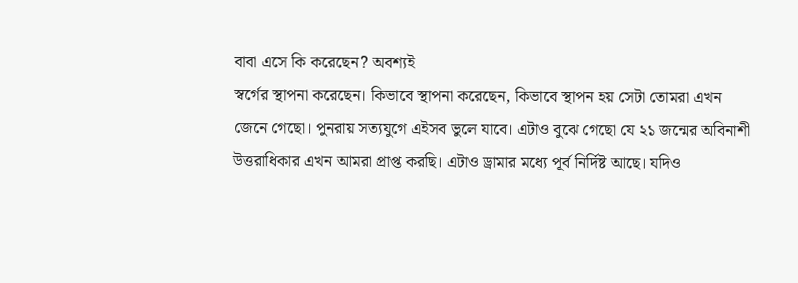বাবা এসে কি করেছেন? অবশ্যই
স্বর্গের স্থাপনা করেছেন। কিভাবে স্থাপনা করেছেন, কিভাবে স্থাপন হয় সেটা তোমরা এখন
জেনে গেছো। পুনরায় সত্যযুগে এইসব ভুলে যাবে। এটাও বুঝে গেছো যে ২১ জন্মের অবিনাশী
উত্তরাধিকার এখন আমরা প্রাপ্ত করছি। এটাও ড্রামার মধ্যে পূর্ব নির্দিষ্ট আছে। যদিও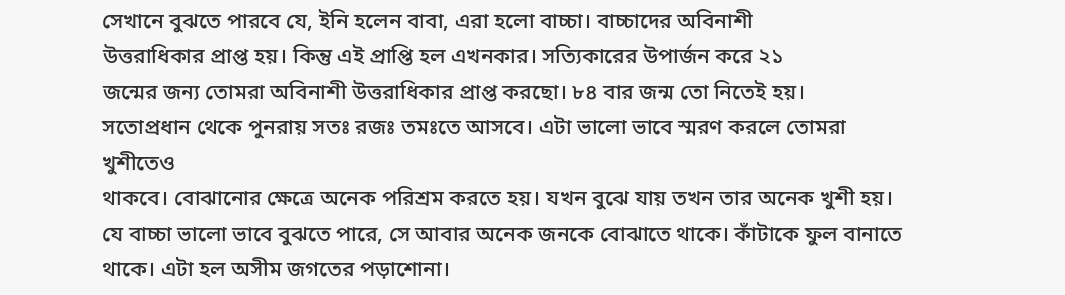সেখানে বুঝতে পারবে যে, ইনি হলেন বাবা, এরা হলো বাচ্চা। বাচ্চাদের অবিনাশী
উত্তরাধিকার প্রাপ্ত হয়। কিন্তু এই প্রাপ্তি হল এখনকার। সত্যিকারের উপার্জন করে ২১
জন্মের জন্য তোমরা অবিনাশী উত্তরাধিকার প্রাপ্ত করছো। ৮৪ বার জন্ম তো নিতেই হয়।
সতোপ্রধান থেকে পুনরায় সতঃ রজঃ তমঃতে আসবে। এটা ভালো ভাবে স্মরণ করলে তোমরা খুশীতেও
থাকবে। বোঝানোর ক্ষেত্রে অনেক পরিশ্রম করতে হয়। যখন বুঝে যায় তখন তার অনেক খুশী হয়।
যে বাচ্চা ভালো ভাবে বুঝতে পারে, সে আবার অনেক জনকে বোঝাতে থাকে। কাঁটাকে ফুল বানাতে
থাকে। এটা হল অসীম জগতের পড়াশোনা।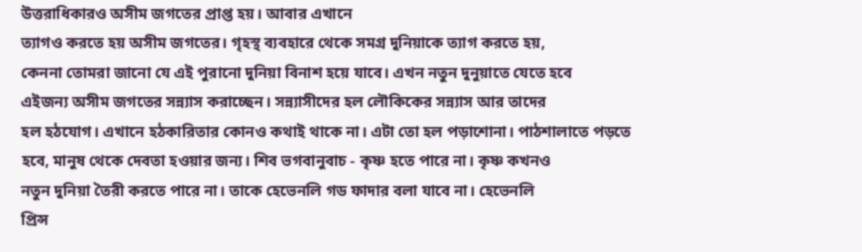উত্তরাধিকারও অসীম জগতের প্রাপ্ত হয়। আবার এখানে
ত্যাগও করতে হয় অসীম জগতের। গৃহস্থ ব্যবহারে থেকে সমগ্র দুনিয়াকে ত্যাগ করতে হয়,
কেননা তোমরা জানো যে এই পুরানো দুনিয়া বিনাশ হয়ে যাবে। এখন নতুন দুনুয়াতে যেতে হবে
এইজন্য অসীম জগতের সন্ন্যাস করাচ্ছেন। সন্ন্যাসীদের হল লৌকিকের সন্ন্যাস আর তাদের
হল হঠযোগ। এখানে হঠকারিতার কোনও কথাই থাকে না। এটা তো হল পড়াশোনা। পাঠশালাতে পড়তে
হবে, মানুষ থেকে দেবতা হওয়ার জন্য। শিব ভগবানুবাচ - কৃষ্ণ হতে পারে না। কৃষ্ণ কখনও
নতুন দুনিয়া তৈরী করতে পারে না। তাকে হেভেনলি গড ফাদার বলা যাবে না। হেভেনলি
প্রিন্স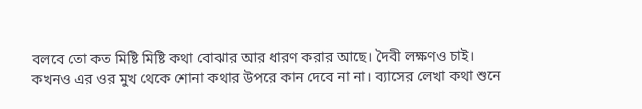বলবে তো কত মিষ্টি মিষ্টি কথা বোঝার আর ধারণ করার আছে। দৈবী লক্ষণও চাই।
কখনও এর ওর মুখ থেকে শোনা কথার উপরে কান দেবে না না। ব্যাসের লেখা কথা শুনে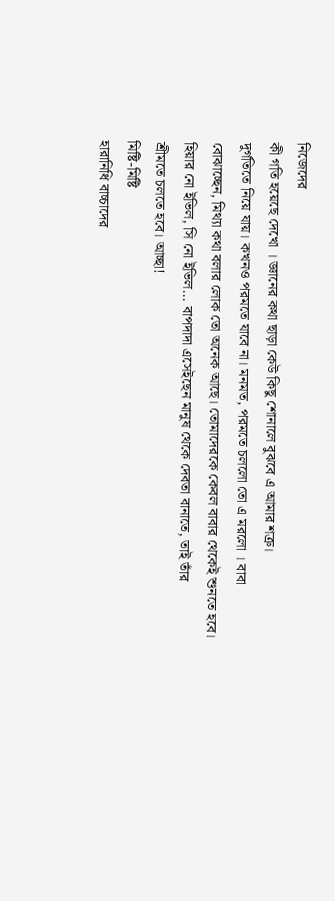নিজেদের
কী গতি হয়েছে দেখো । জ্ঞানের কথা ছাড়া কেউ কিছু শোনালে বুঝবে এ আমার শত্রু।
দুর্গতিতে নিয়ে যায়। কখনও পরমতে যাবে না। মনমত, পরমতে চললো তো এ মরলো । বাবা
বোঝাচ্ছেন, মিথ্যা কথা বলার লোক তো অনেক আছে। তোমাদেরকে কেবল বাবার থেকেই শুনতে হবে।
হিয়ার নো ইভিল, সি নো ইভিল... বাপদাদা এসেইছেন মানুষ থেকে দেবতা বানাতে, তাই তাঁর
শ্রীমতে চলতে হবে। আচ্ছা!
মিষ্টি-মিষ্টি
হারানিধি বাচ্চাদের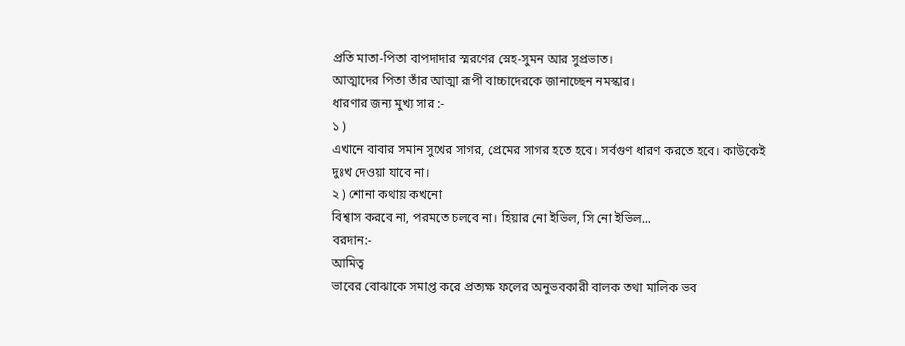প্রতি মাতা-পিতা বাপদাদার স্মরণের স্নেহ-সুমন আর সুপ্রভাত।
আত্মাদের পিতা তাঁর আত্মা রূপী বাচ্চাদেরকে জানাচ্ছেন নমস্কার।
ধারণার জন্য মুখ্য সার :-
১ )
এখানে বাবার সমান সুখের সাগর, প্রেমের সাগর হতে হবে। সর্বগুণ ধারণ করতে হবে। কাউকেই
দুঃখ দেওয়া যাবে না।
২ ) শোনা কথায় কখনো
বিশ্বাস করবে না, পরমতে চলবে না। হিয়ার নো ইভিল, সি নো ইভিল...
বরদান:-
আমিত্ব
ভাবের বোঝাকে সমাপ্ত করে প্রত্যক্ষ ফলের অনুভবকারী বালক তথা মালিক ভব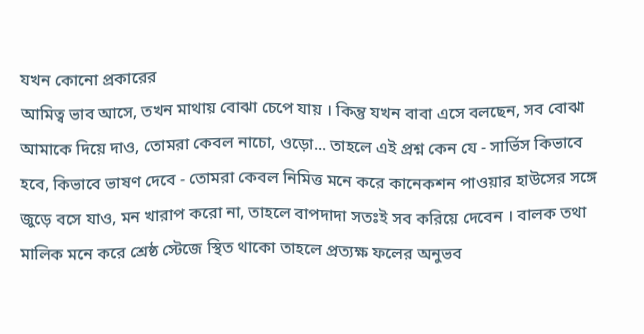যখন কোনো প্রকারের
আমিত্ব ভাব আসে, তখন মাথায় বোঝা চেপে যায় । কিন্তু যখন বাবা এসে বলছেন, সব বোঝা
আমাকে দিয়ে দাও, তোমরা কেবল নাচো, ওড়ো... তাহলে এই প্রশ্ন কেন যে - সার্ভিস কিভাবে
হবে, কিভাবে ভাষণ দেবে - তোমরা কেবল নিমিত্ত মনে করে কানেকশন পাওয়ার হাউসের সঙ্গে
জুড়ে বসে যাও, মন খারাপ করো না, তাহলে বাপদাদা সতঃই সব করিয়ে দেবেন । বালক তথা
মালিক মনে করে শ্রেষ্ঠ স্টেজে স্থিত থাকো তাহলে প্রত্যক্ষ ফলের অনুভব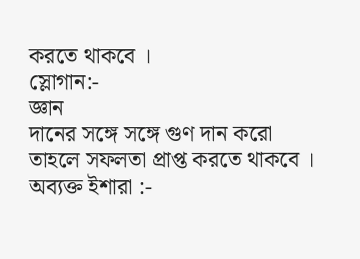করতে থাকবে ।
স্লোগান:-
জ্ঞান
দানের সঙ্গে সঙ্গে গুণ দান করো তাহলে সফলতা প্রাপ্ত করতে থাকবে ।
অব্যক্ত ইশারা :-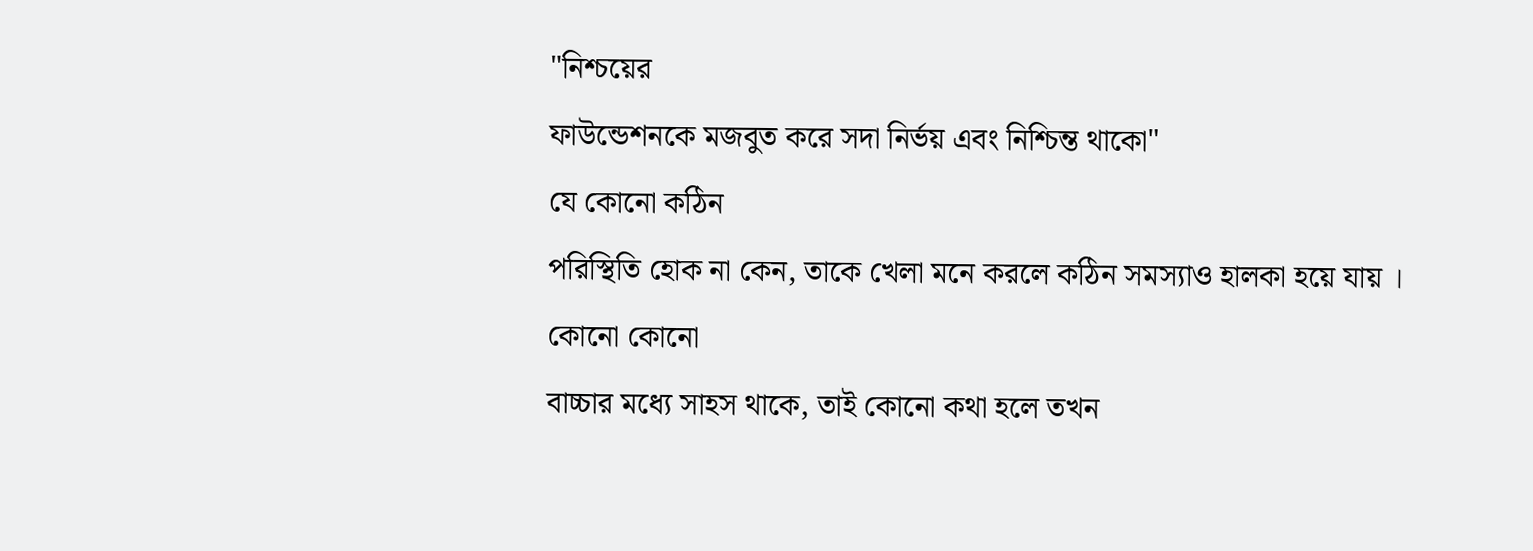"নিশ্চয়ের
ফাউন্ডেশনকে মজবুত করে সদা নির্ভয় এবং নিশ্চিন্ত থাকো"
যে কোনো কঠিন
পরিস্থিতি হোক না কেন, তাকে খেলা মনে করলে কঠিন সমস্যাও হালকা হয়ে যায় । কোনো কোনো
বাচ্চার মধ্যে সাহস থাকে, তাই কোনো কথা হলে তখন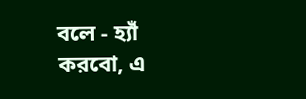বলে - হ্যাঁ করবো, এ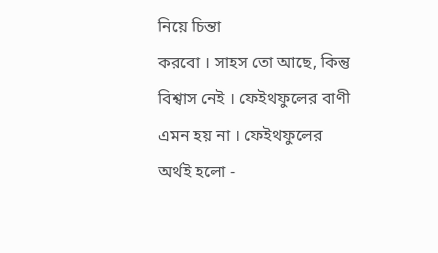নিয়ে চিন্তা
করবো । সাহস তো আছে, কিন্তু বিশ্বাস নেই । ফেইথফুলের বাণী এমন হয় না । ফেইথফুলের
অর্থই হলো -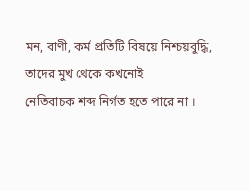মন, বাণী, কর্ম প্রতিটি বিষয়ে নিশ্চয়বুদ্ধি, তাদের মুখ থেকে কখনোই
নেতিবাচক শব্দ নির্গত হতে পারে না ।